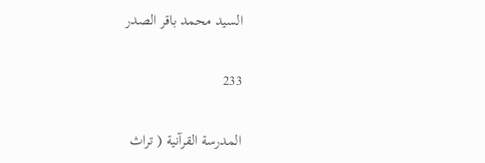السيد محمد باقر الصدر

233

المدرسة القرآنية ( تراث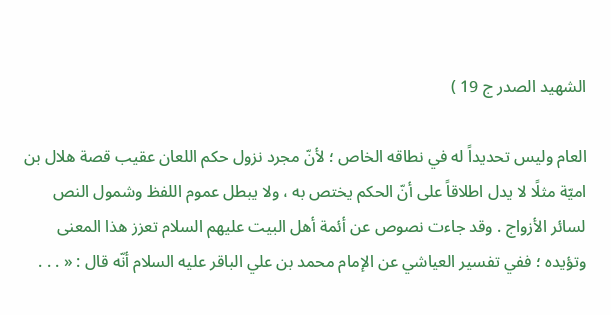الشهيد الصدر ج 19 )

العام وليس تحديداً له في نطاقه الخاص ؛ لأنّ مجرد نزول حكم اللعان عقيب قصة هلال بن اميّة مثلًا لا يدل اطلاقاً على أنّ الحكم يختص به ، ولا يبطل عموم اللفظ وشمول النص لسائر الأزواج . وقد جاءت نصوص عن أئمة أهل البيت عليهم السلام تعزز هذا المعنى وتؤيده ؛ ففي تفسير العياشي عن الإمام محمد بن علي الباقر عليه السلام أنّه قال : « . . .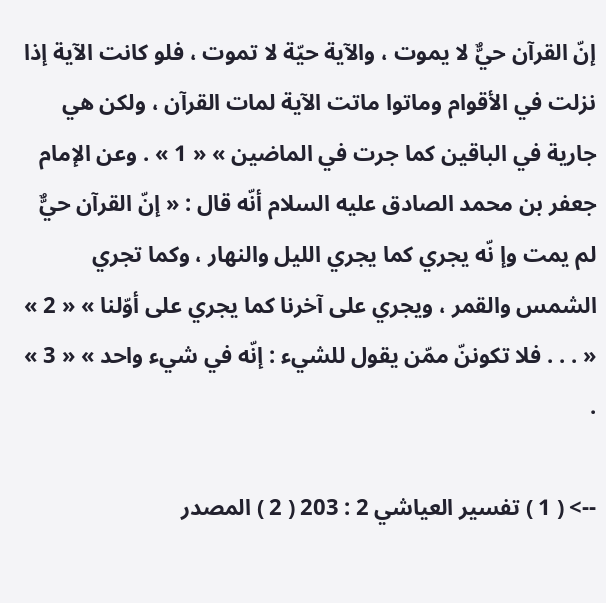إنّ القرآن حيٌّ لا يموت ، والآية حيّة لا تموت ، فلو كانت الآية إذا نزلت في الأقوام وماتوا ماتت الآية لمات القرآن ، ولكن هي جارية في الباقين كما جرت في الماضين » « 1 » . وعن الإمام جعفر بن محمد الصادق عليه السلام أنّه قال : « إنّ القرآن حيٌّ لم يمت وإ نّه يجري كما يجري الليل والنهار ، وكما تجري الشمس والقمر ، ويجري على آخرنا كما يجري على أوّلنا » « 2 » « . . . فلا تكوننّ ممّن يقول للشيء : إنّه في شيء واحد » « 3 » .

--> ( 1 ) تفسير العياشي 2 : 203 ( 2 ) المصدر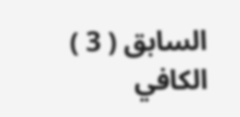السابق ( 3 ) الكافي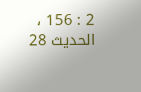2 : 156 ، الحديث 28